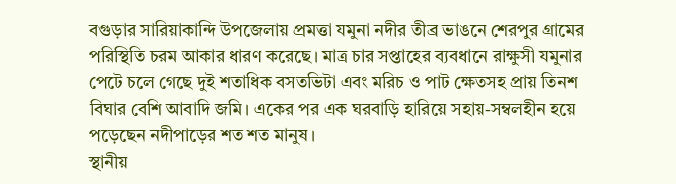বগুড়ার সারিয়াকান্দি উপজেলায় প্রমত্তা যমুনা নদীর তীব্র ভাঙনে শেরপুর গ্রামের পরিস্থিতি চরম আকার ধারণ করেছে। মাত্র চার সপ্তাহের ব্যবধানে রাক্ষুসী যমুনার পেটে চলে গেছে দুই শতাধিক বসতভিটা এবং মরিচ ও পাট ক্ষেতসহ প্রায় তিনশ বিঘার বেশি আবাদি জমি। একের পর এক ঘরবাড়ি হারিয়ে সহায়-সম্বলহীন হয়ে পড়েছেন নদীপাড়ের শত শত মানুষ।
স্থানীয়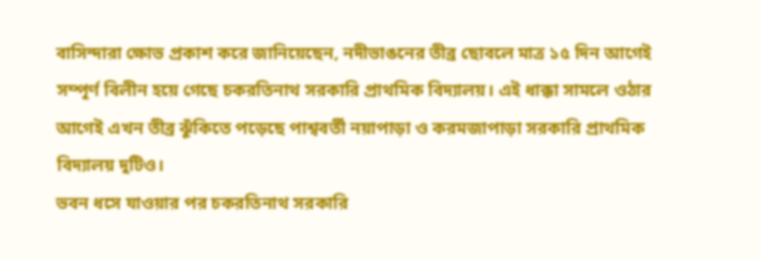বাসিন্দারা ক্ষোভ প্রকাশ করে জানিয়েছেন, নদীভাঙনের তীব্র ছোবলে মাত্র ১৫ দিন আগেই সম্পূর্ণ বিলীন হয়ে গেছে চকরতিনাথ সরকারি প্রাথমিক বিদ্যালয়। এই ধাক্কা সামলে ওঠার আগেই এখন তীব্র ঝুঁকিতে পড়েছে পাশ্ববর্তী নয়াপাড়া ও করমজাপাড়া সরকারি প্রাথমিক বিদ্যালয় দুটিও।
ভবন ধসে যাওয়ার পর চকরতিনাথ সরকারি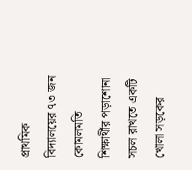প্রাথমিক বিদ্যালয়ের ৭৩ জন কোমলমতি শিক্ষার্থীর পড়াশোনা সচল রাখতে একটি খোলা সড়কের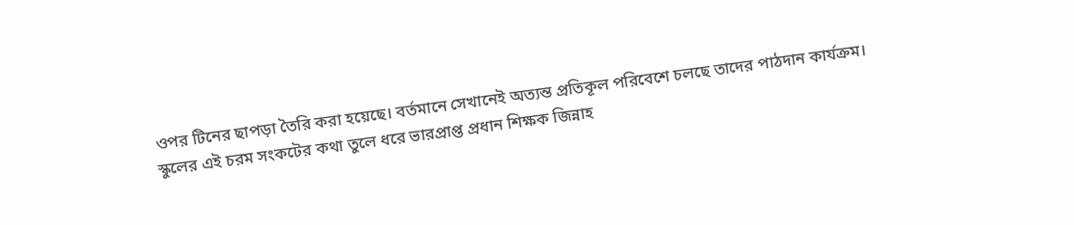ওপর টিনের ছাপড়া তৈরি করা হয়েছে। বর্তমানে সেখানেই অত্যন্ত প্রতিকূল পরিবেশে চলছে তাদের পাঠদান কার্যক্রম।
স্কুলের এই চরম সংকটের কথা তুলে ধরে ভারপ্রাপ্ত প্রধান শিক্ষক জিন্নাহ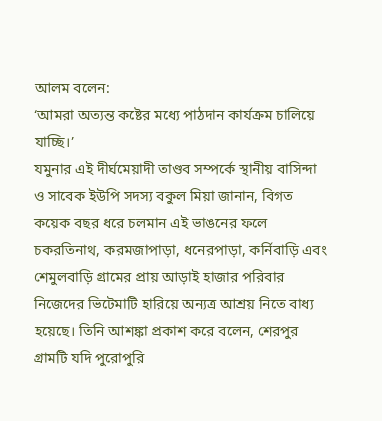আলম বলেন:
‘আমরা অত্যন্ত কষ্টের মধ্যে পাঠদান কার্যক্রম চালিয়ে যাচ্ছি।’
যমুনার এই দীর্ঘমেয়াদী তাণ্ডব সম্পর্কে স্থানীয় বাসিন্দা ও সাবেক ইউপি সদস্য বকুল মিয়া জানান, বিগত কয়েক বছর ধরে চলমান এই ভাঙনের ফলে চকরতিনাথ, করমজাপাড়া, ধনেরপাড়া, কর্নিবাড়ি এবং শেমুলবাড়ি গ্রামের প্রায় আড়াই হাজার পরিবার নিজেদের ভিটেমাটি হারিয়ে অন্যত্র আশ্রয় নিতে বাধ্য হয়েছে। তিনি আশঙ্কা প্রকাশ করে বলেন, শেরপুর গ্রামটি যদি পুরোপুরি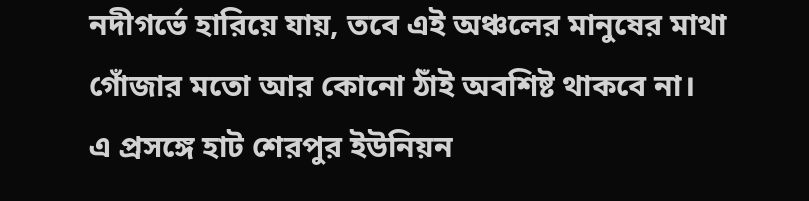নদীগর্ভে হারিয়ে যায়, তবে এই অঞ্চলের মানুষের মাথা গোঁজার মতো আর কোনো ঠাঁই অবশিষ্ট থাকবে না।
এ প্রসঙ্গে হাট শেরপুর ইউনিয়ন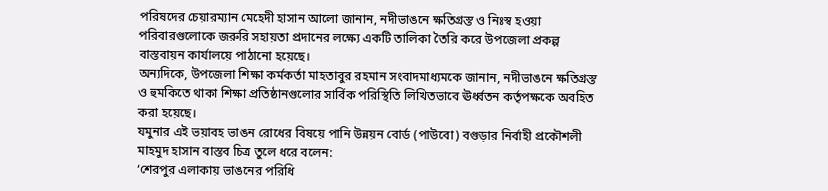পরিষদের চেয়ারম্যান মেহেদী হাসান আলো জানান, নদীভাঙনে ক্ষতিগ্রস্ত ও নিঃস্ব হওয়া পরিবারগুলোকে জরুরি সহায়তা প্রদানের লক্ষ্যে একটি তালিকা তৈরি করে উপজেলা প্রকল্প বাস্তবায়ন কার্যালয়ে পাঠানো হয়েছে।
অন্যদিকে, উপজেলা শিক্ষা কর্মকর্তা মাহতাবুর রহমান সংবাদমাধ্যমকে জানান, নদীভাঙনে ক্ষতিগ্রস্ত ও হুমকিতে থাকা শিক্ষা প্রতিষ্ঠানগুলোর সার্বিক পরিস্থিতি লিখিতভাবে ঊর্ধ্বতন কর্তৃপক্ষকে অবহিত করা হয়েছে।
যমুনার এই ভয়াবহ ভাঙন রোধের বিষয়ে পানি উন্নয়ন বোর্ড (পাউবো) বগুড়ার নির্বাহী প্রকৌশলী মাহমুদ হাসান বাস্তব চিত্র তুলে ধরে বলেন:
‘শেরপুর এলাকায় ভাঙনের পরিধি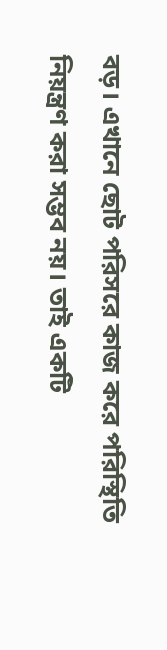বড়। এখানে ছোট পরিসরে কাজ করে পরিস্থিতি নিয়ন্ত্রণ করা সম্ভব নয়। তাই একটি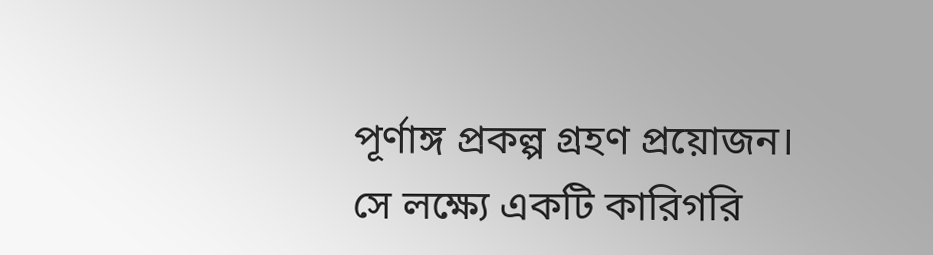পূর্ণাঙ্গ প্রকল্প গ্রহণ প্রয়োজন। সে লক্ষ্যে একটি কারিগরি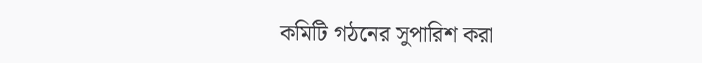কমিটি গঠনের সুপারিশ করা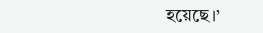হয়েছে।’